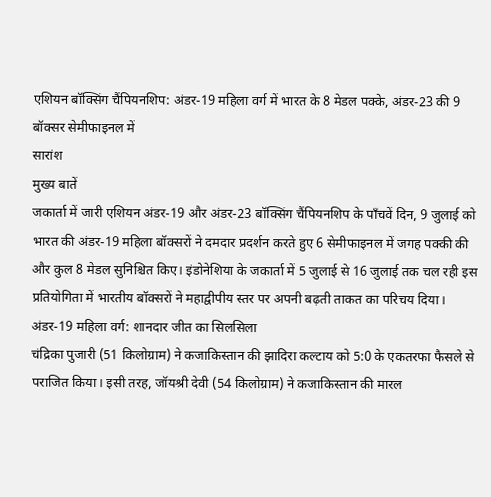एशियन बॉक्सिंग चैंपियनशिप: अंडर-19 महिला वर्ग में भारत के 8 मेडल पक्के, अंडर-23 की 9 बॉक्सर सेमीफाइनल में
सारांश
मुख्य बातें
जकार्ता में जारी एशियन अंडर-19 और अंडर-23 बॉक्सिंग चैंपियनशिप के पाँचवें दिन, 9 जुलाई को भारत की अंडर-19 महिला बॉक्सरों ने दमदार प्रदर्शन करते हुए 6 सेमीफाइनल में जगह पक्की की और कुल 8 मेडल सुनिश्चित किए। इंडोनेशिया के जकार्ता में 5 जुलाई से 16 जुलाई तक चल रही इस प्रतियोगिता में भारतीय बॉक्सरों ने महाद्वीपीय स्तर पर अपनी बढ़ती ताकत का परिचय दिया।
अंडर-19 महिला वर्ग: शानदार जीत का सिलसिला
चंद्रिका पुजारी (51 किलोग्राम) ने कजाकिस्तान की झादिरा कल्टाय को 5:0 के एकतरफा फैसले से पराजित किया। इसी तरह, जॉयश्री देवी (54 किलोग्राम) ने कजाकिस्तान की मारल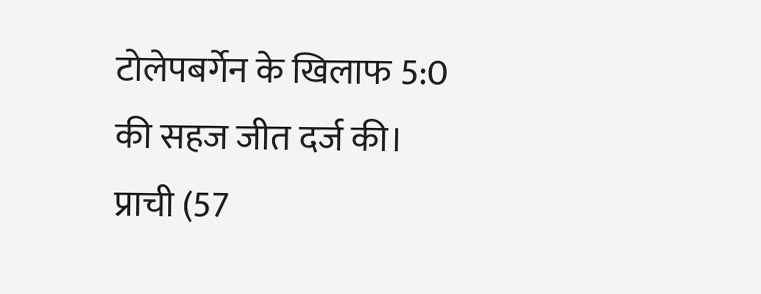टोलेपबर्गेन के खिलाफ 5:0 की सहज जीत दर्ज की।
प्राची (57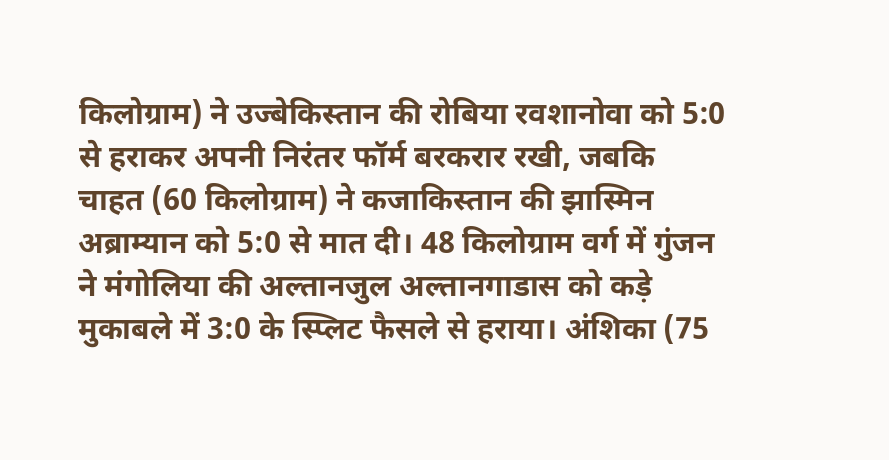किलोग्राम) ने उज्बेकिस्तान की रोबिया रवशानोवा को 5:0 से हराकर अपनी निरंतर फॉर्म बरकरार रखी, जबकि चाहत (60 किलोग्राम) ने कजाकिस्तान की झास्मिन अब्राम्यान को 5:0 से मात दी। 48 किलोग्राम वर्ग में गुंजन ने मंगोलिया की अल्तानजुल अल्तानगाडास को कड़े मुकाबले में 3:0 के स्प्लिट फैसले से हराया। अंशिका (75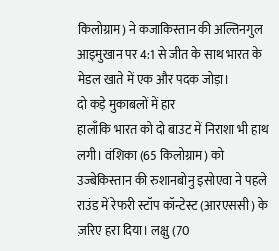किलोग्राम) ने कजाकिस्तान की अल्तिनगुल आइमुखान पर 4:1 से जीत के साथ भारत के मेडल खाते में एक और पदक जोड़ा।
दो कड़े मुकाबलों में हार
हालाँकि भारत को दो बाउट में निराशा भी हाथ लगी। वंशिका (65 किलोग्राम) को उज्बेकिस्तान की रुशानबोनु इसोएवा ने पहले राउंड में रेफरी स्टॉप कॉन्टेस्ट (आरएससी) के ज़रिए हरा दिया। लक्षु (70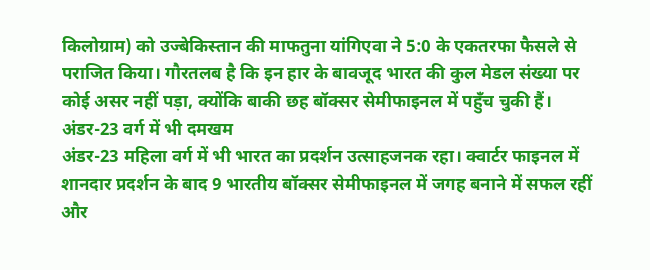किलोग्राम) को उज्बेकिस्तान की माफतुना यांगिएवा ने 5:0 के एकतरफा फैसले से पराजित किया। गौरतलब है कि इन हार के बावजूद भारत की कुल मेडल संख्या पर कोई असर नहीं पड़ा, क्योंकि बाकी छह बॉक्सर सेमीफाइनल में पहुँच चुकी हैं।
अंडर-23 वर्ग में भी दमखम
अंडर-23 महिला वर्ग में भी भारत का प्रदर्शन उत्साहजनक रहा। क्वार्टर फाइनल में शानदार प्रदर्शन के बाद 9 भारतीय बॉक्सर सेमीफाइनल में जगह बनाने में सफल रहीं और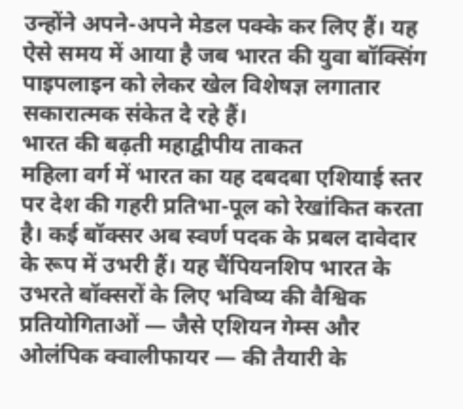उन्होंने अपने-अपने मेडल पक्के कर लिए हैं। यह ऐसे समय में आया है जब भारत की युवा बॉक्सिंग पाइपलाइन को लेकर खेल विशेषज्ञ लगातार सकारात्मक संकेत दे रहे हैं।
भारत की बढ़ती महाद्वीपीय ताकत
महिला वर्ग में भारत का यह दबदबा एशियाई स्तर पर देश की गहरी प्रतिभा-पूल को रेखांकित करता है। कई बॉक्सर अब स्वर्ण पदक के प्रबल दावेदार के रूप में उभरी हैं। यह चैंपियनशिप भारत के उभरते बॉक्सरों के लिए भविष्य की वैश्विक प्रतियोगिताओं — जैसे एशियन गेम्स और ओलंपिक क्वालीफायर — की तैयारी के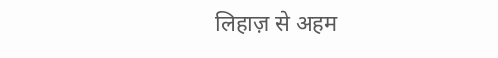लिहाज़ से अहम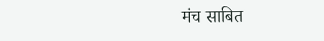मंच साबित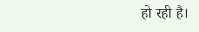हो रही है।